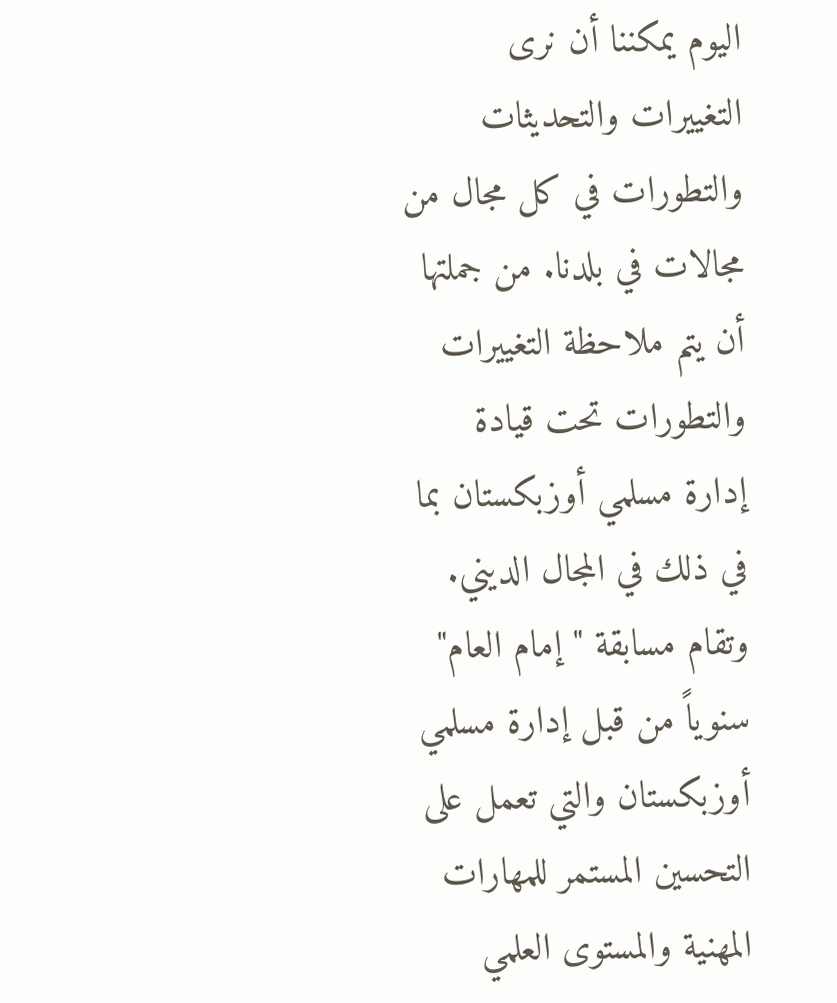اليوم يمكننا أن نرى التغييرات والتحديثات والتطورات في كل مجال من مجالات في بلدنا. من جملتها أن يتم ملاحظة التغييرات والتطورات تحت قيادة إدارة مسلمي أوزبكستان بما في ذلك في المجال الديني.
وتقام مسابقة "إمام العام" سنوياً من قبل إدارة مسلمي أوزبكستان والتي تعمل على التحسين المستمر للمهارات المهنية والمستوى العلمي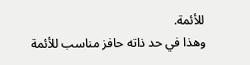للأئمة.
وهذا في حد ذاته حافز مناسب للأئمة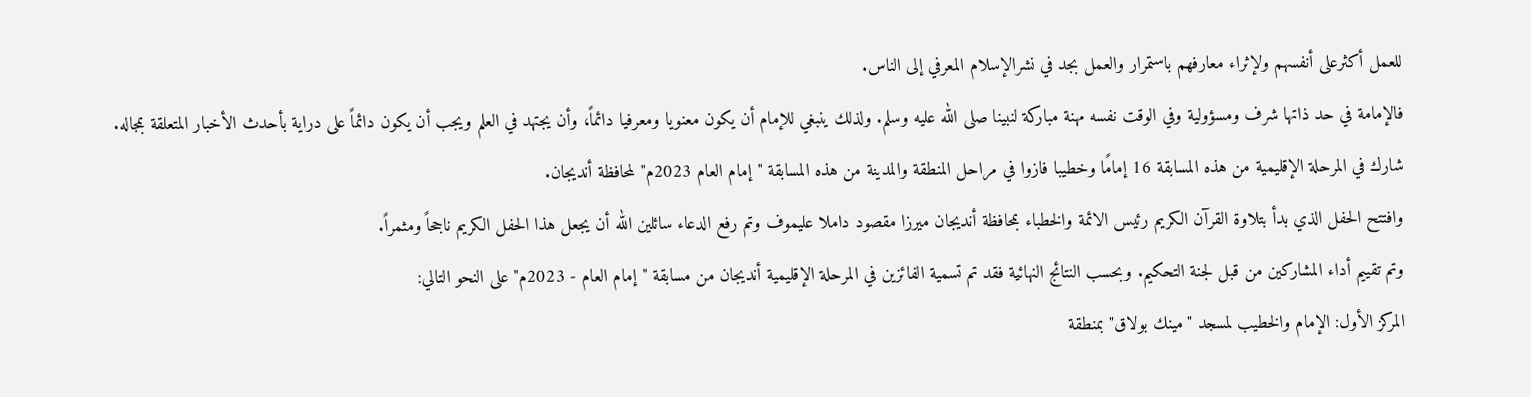للعمل أكثرعلى أنفسهم ولإثراء معارفهم باستمرار والعمل بجد في نشرالإسلام المعرفي إلى الناس.
فالإمامة في حد ذاتها شرف ومسؤولية وفي الوقت نفسه مهنة مباركة لنبينا صلى الله عليه وسلم. ولذلك ينبغي للإمام أن يكون معنويا ومعرفيا دائماً، وأن يجتهد في العلم ويجب أن يكون دائماً على دراية بأحدث الأخبار المتعلقة بمجاله.
شارك في المرحلة الإقليمية من هذه المسابقة 16 إمامًا وخطيبا فازوا في مراحل المنطقة والمدينة من هذه المسابقة "إمام العام 2023م" لمحافظة أنديجان.
وافتتح الحفل الذي بدأ بتلاوة القرآن الكريم رئيس الائمة والخطباء بمحافظة أنديجان ميرزا مقصود داملا عليموف وتم رفع الدعاء سائلين الله أن يجعل هذا الحفل الكريم ناجحاً ومثمراً.
وتم تقييم أداء المشاركين من قبل لجنة التحكيم. وبحسب النتائج النهائية فقد تم تسمية الفائزين في المرحلة الإقليمية أنديجان من مسابقة "إمام العام - 2023م" على النحو التالي:
المركز الأول: الإمام والخطيب لمسجد "مينك بولاق" بمنطقة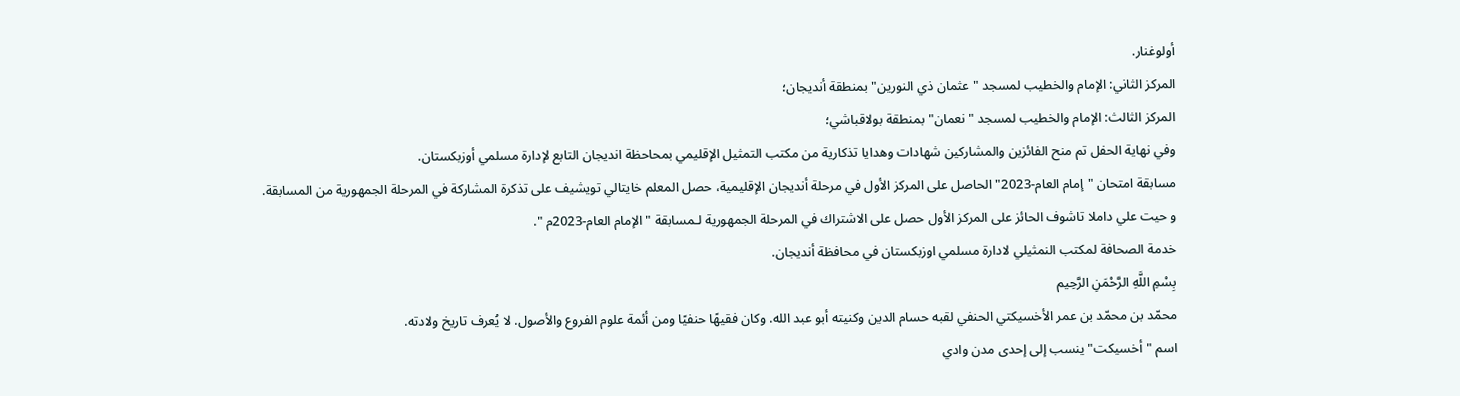أولوغنار.
المركز الثاني: الإمام والخطيب لمسجد "عثمان ذي النورين" بمنطقة أنديجان؛
المركز الثالث: الإمام والخطيب لمسجد "نعمان" بمنطقة بولاقباشي؛
وفي نهاية الحفل تم منح الفائزين والمشاركين شهادات وهدايا تذكارية من مكتب التمثيل الإقليمي بمحاحظة انديجان التابع لإدارة مسلمي أوزبكستان.
مسابقة امتحان "إمام العام-2023" الحاصل على المركز الأول في مرحلة أنديجان الإقليمية، حصل المعلم خايتالي تويشيف على تذكرة المشاركة في المرحلة الجمهورية من المسابقة.
و حيت علي داملا تاشوف الحائز على المركز الأول حصل على الاشتراك في المرحلة الجمهورية لـمسابقة "الإمام العام-2023م ".
خدمة الصحافة لمكتب النمثيلي لادارة مسلمي اوزبكستان في محافظة أنديجان.
بِسْمِ اللَّهِ الرَّحْمَنِ الرَّحِيم
محمّد بن محمّد بن عمر الأخسيكتي الحنفي لقبه حسام الدين وكنيته أبو عبد الله. وكان فقيهًا حنفيًا ومن أئمة علوم الفروع والأصول. لا يُعرف تاريخ ولادته.
اسم "أخسيكت" ينسب إلى إحدى مدن وادي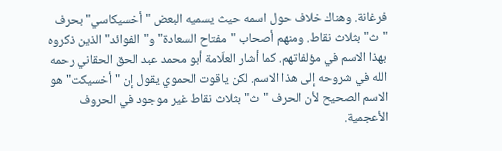فرغانة. وهناك خلاف حول اسمه حيث يسميه البعض "أخسيكاسي" بحرف "ث" بثلاث نقاط. ومنهم أصحاب "مفتاح السعادة" و"الفوائد" الذين ذكروه بهذا الاسم في مؤلفاتهم. كما أشار العلّامة أبو محمد عبد الحق الحقاني رحمه الله في شروحه إلى هذا الاسم. لكن ياقوت الحموي يقول إن "أخسيكت" هو الاسم الصحيح لأن الحرف "ث" بثلاث نقاط غير موجود في الحروف الأعجمية.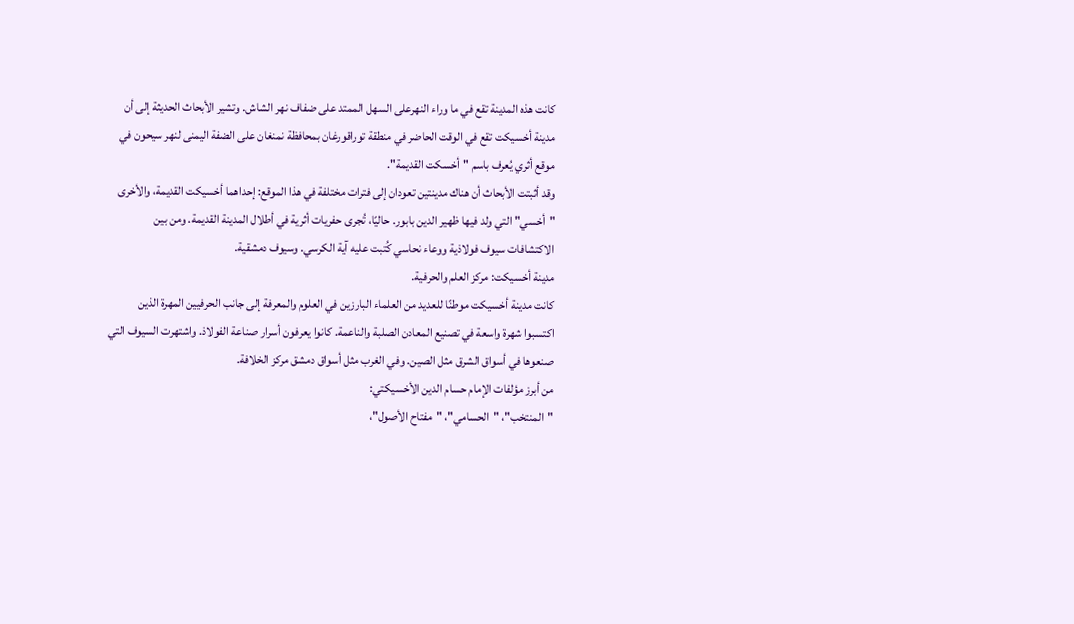كانت هذه المدينة تقع في ما وراء النهرعلى السهل الممتد على ضفاف نهر الشاش. وتشير الأبحاث الحديثة إلى أن مدينة أخسيكت تقع في الوقت الحاضر في منطقة توراقورغان بمحافظة نمنغان على الضفة اليمنى لنهر سيحون في موقع أثري يُعرف باسم "أخسكت القديمة".
وقد أثبتت الأبحاث أن هناك مدينتين تعودان إلى فترات مختلفة في هذا الموقع: إحداهما أخسيكت القديمة، والأخرى "أخسي" التي ولد فيها ظهير الدين بابور. حاليًا، تُجرى حفريات أثرية في أطلال المدينة القديمة. ومن بين الاكتشافات سيوف فولاذية ووعاء نحاسي كُتبت عليه آية الكرسي. وسيوف دمشقية.
مدينة أخسيكت: مركز العلم والحرفية.
كانت مدينة أخسيكت موطنًا للعديد من العلماء البارزين في العلوم والمعرفة إلى جانب الحرفيين المهرة الذين اكتسبوا شهرة واسعة في تصنيع المعادن الصلبة والناعمة. كانوا يعرفون أسرار صناعة الفولاذ. واشتهرت السيوف التي صنعوها في أسواق الشرق مثل الصين. وفي الغرب مثل أسواق دمشق مركز الخلافة.
من أبرز مؤلفات الإمام حسام الدين الأخسيكتي:
"المنتخب"، "الحسامي"، "مفتاح الأصول"،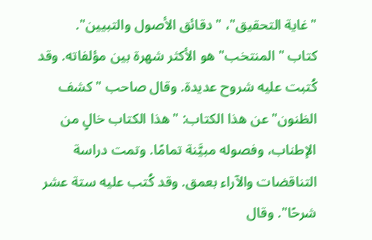"غاية التحقيق"، "دقائق الأصول والتبيين".
كتاب "المنتخب" هو الأكثر شهرة بين مؤلفاته. وقد كُتبت عليه شروح عديدة. وقال صاحب "كشف الظنون" عن هذا الكتاب: "هذا الكتاب خالٍ من الإطناب، وفصوله مبيَّنة تمامًا. وتمت دراسة التناقضات والآراء بعمق. وقد كُتب عليه ستة عشر شرحًا". وقال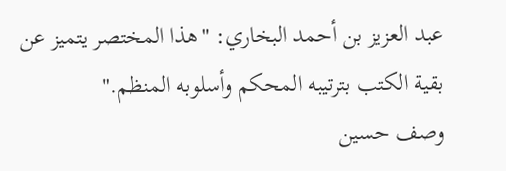عبد العزيز بن أحمد البخاري: "هذا المختصر يتميز عن بقية الكتب بترتيبه المحكم وأسلوبه المنظم."
وصف حسين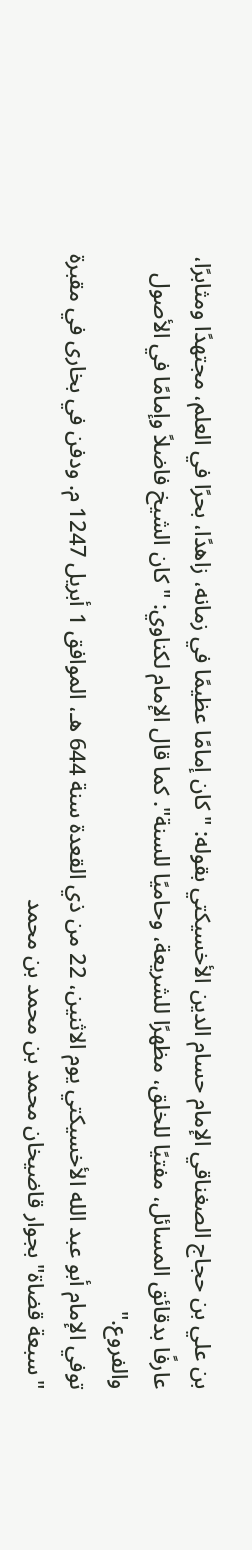بن علي بن حجاج الصغناقي الإمام حسام الدين الأخسيكتي بقوله: "كان إمامًا عظيمًا في زمانه، زاهدًا، بحرًا في العلم، مجتهدًا ومثابرًا، عارفًا بدقائق المسائل، مفتيًا للخلق، مظهرًا للشريعة، وحاميًا للسنة". كما قال الإمام لكناوي: "كان الشيخ فاضلاً وإمامًا في الأصول والفروع."
توفي الإمام أبو عبد الله الأخسيكتي يوم الاثنين، 22 من ذي القعدة سنة 644 هـ، الموافق 1 أبريل 1247 م. ودفن في بخارى في مقبرة "سبعة قضاة" بجوار قاضيخان محمد بن محمد بن محمد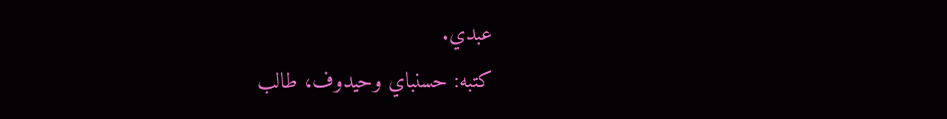عبدي.
كتبه: حسنباي وحيدوف، طالب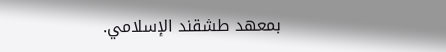بمعهد طشقند الإسلامي.